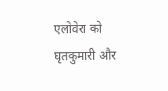एलोवेरा को घृतकुमारी और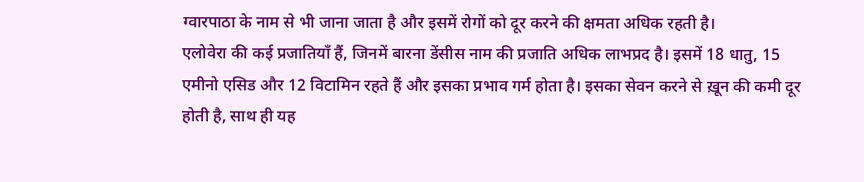ग्वारपाठा के नाम से भी जाना जाता है और इसमें रोगों को दूर करने की क्षमता अधिक रहती है।
एलोवेरा की कई प्रजातियाँ हैं, जिनमें बारना डेंसीस नाम की प्रजाति अधिक लाभप्रद है। इसमें 18 धातु, 15 एमीनो एसिड और 12 विटामिन रहते हैं और इसका प्रभाव गर्म होता है। इसका सेवन करने से ख़ून की कमी दूर होती है, साथ ही यह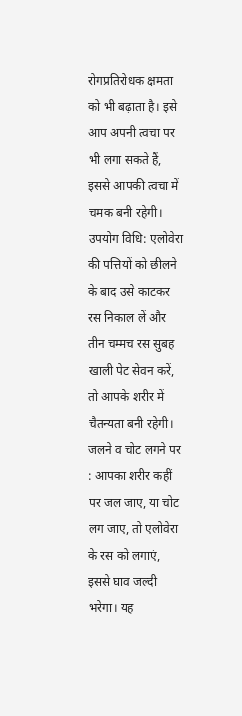रोगप्रतिरोधक क्षमता को भी बढ़ाता है। इसे आप अपनी त्वचा पर भी लगा सकते हैं, इससे आपकी त्वचा में चमक बनी रहेगी।
उपयोग विधि: एलोवेरा की पत्तियों को छीलने के बाद उसे काटकर रस निकाल लें और तीन चम्मच रस सुबह खाली पेट सेवन करें, तो आपके शरीर में चैतन्यता बनी रहेगी।
जलने व चोट लगने पर : आपका शरीर कहीं पर जल जाए, या चोट लग जाए, तो एलोवेरा के रस को लगाएं, इससे घाव जल्दी भरेगा। यह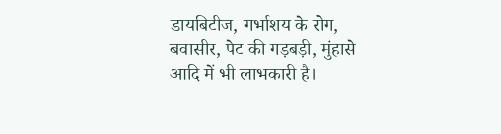डायबिटीज, गर्भाशय के रोग, बवासीर, पेट की गड़बड़ी, मुंहासे आदि में भी लाभकारी है।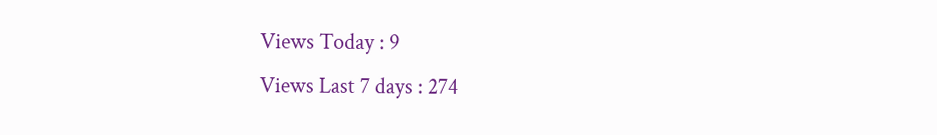Views Today : 9
Views Last 7 days : 274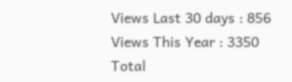Views Last 30 days : 856
Views This Year : 3350
Total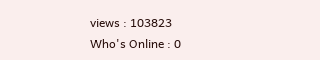views : 103823
Who's Online : 0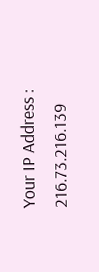Your IP Address : 216.73.216.139